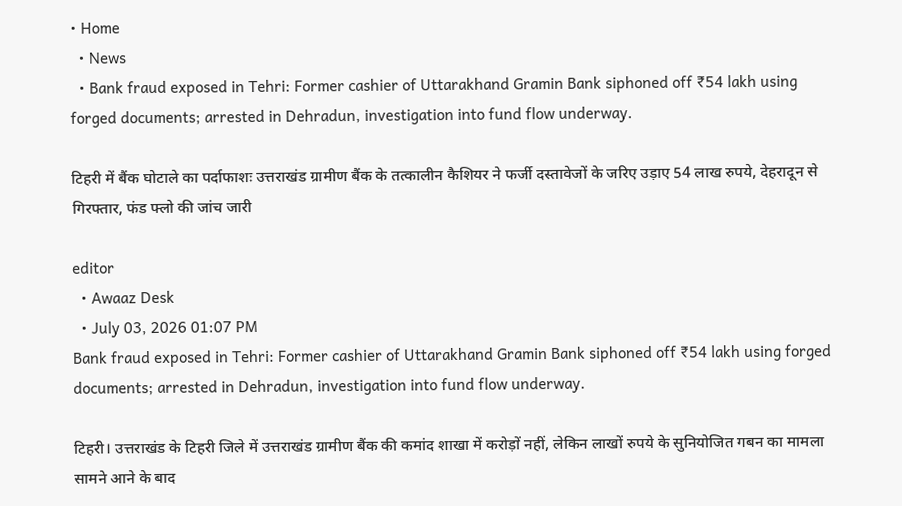• Home
  • News
  • Bank fraud exposed in Tehri: Former cashier of Uttarakhand Gramin Bank siphoned off ₹54 lakh using forged documents; arrested in Dehradun, investigation into fund flow underway.

टिहरी में बैंक घोटाले का पर्दाफाशः उत्तराखंड ग्रामीण बैंक के तत्कालीन कैशियर ने फर्जी दस्तावेजों के जरिए उड़ाए 54 लाख रुपये, देहरादून से गिरफ्तार, फंड फ्लो की जांच जारी

editor
  • Awaaz Desk
  • July 03, 2026 01:07 PM
Bank fraud exposed in Tehri: Former cashier of Uttarakhand Gramin Bank siphoned off ₹54 lakh using forged documents; arrested in Dehradun, investigation into fund flow underway.

टिहरी। उत्तराखंड के टिहरी जिले में उत्तराखंड ग्रामीण बैंक की कमांद शाखा में करोड़ों नहीं, लेकिन लाखों रुपये के सुनियोजित गबन का मामला सामने आने के बाद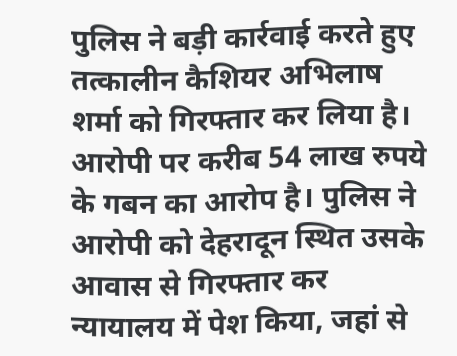पुलिस ने बड़ी कार्रवाई करते हुए तत्कालीन कैशियर अभिलाष शर्मा को गिरफ्तार कर लिया है। आरोपी पर करीब 54 लाख रुपये के गबन का आरोप है। पुलिस ने आरोपी को देहरादून स्थित उसके आवास से गिरफ्तार कर न्यायालय में पेश किया, जहां से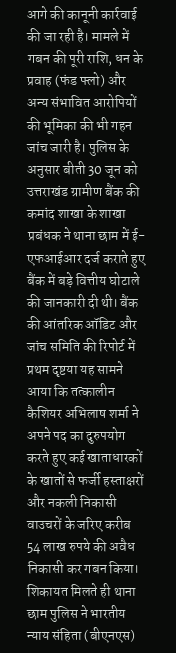आगे की कानूनी कार्रवाई की जा रही है। मामले में गबन की पूरी राशि, धन के प्रवाह (फंड फ्लो) और अन्य संभावित आरोपियों की भूमिका की भी गहन जांच जारी है। पुलिस के अनुसार बीती 30 जून को उत्तराखंड ग्रामीण बैंक की कमांद शाखा के शाखा प्रबंधक ने थाना छाम में ई-एफआईआर दर्ज कराते हुए बैंक में बड़े वित्तीय घोटाले की जानकारी दी थी। बैंक की आंतरिक ऑडिट और जांच समिति की रिपोर्ट में प्रथम दृष्टया यह सामने आया कि तत्कालीन कैशियर अभिलाष शर्मा ने अपने पद का दुरुपयोग करते हुए कई खाताधारकों के खातों से फर्जी हस्ताक्षरों और नकली निकासी वाउचरों के जरिए करीब 54 लाख रुपये की अवैध निकासी कर गबन किया। शिकायत मिलते ही थाना छाम पुलिस ने भारतीय न्याय संहिता (बीएनएस)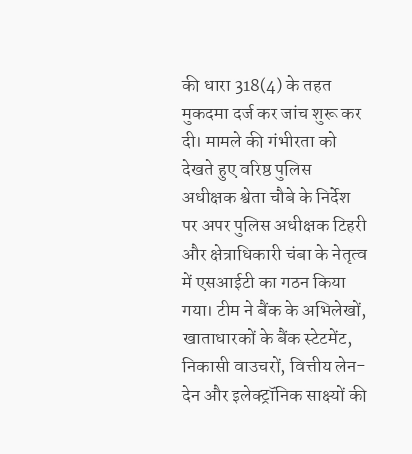की धारा 318(4) के तहत मुकदमा दर्ज कर जांच शुरू कर दी। मामले की गंभीरता को देखते हुए वरिष्ठ पुलिस अधीक्षक श्वेता चौबे के निर्देश पर अपर पुलिस अधीक्षक टिहरी और क्षेत्राधिकारी चंबा के नेतृत्व में एसआईटी का गठन किया गया। टीम ने बैंक के अभिलेखों, खाताधारकों के बैंक स्टेटमेंट, निकासी वाउचरों, वित्तीय लेन-देन और इलेक्ट्रॉनिक साक्ष्यों की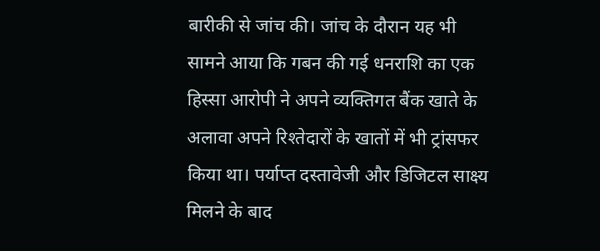बारीकी से जांच की। जांच के दौरान यह भी सामने आया कि गबन की गई धनराशि का एक हिस्सा आरोपी ने अपने व्यक्तिगत बैंक खाते के अलावा अपने रिश्तेदारों के खातों में भी ट्रांसफर किया था। पर्याप्त दस्तावेजी और डिजिटल साक्ष्य मिलने के बाद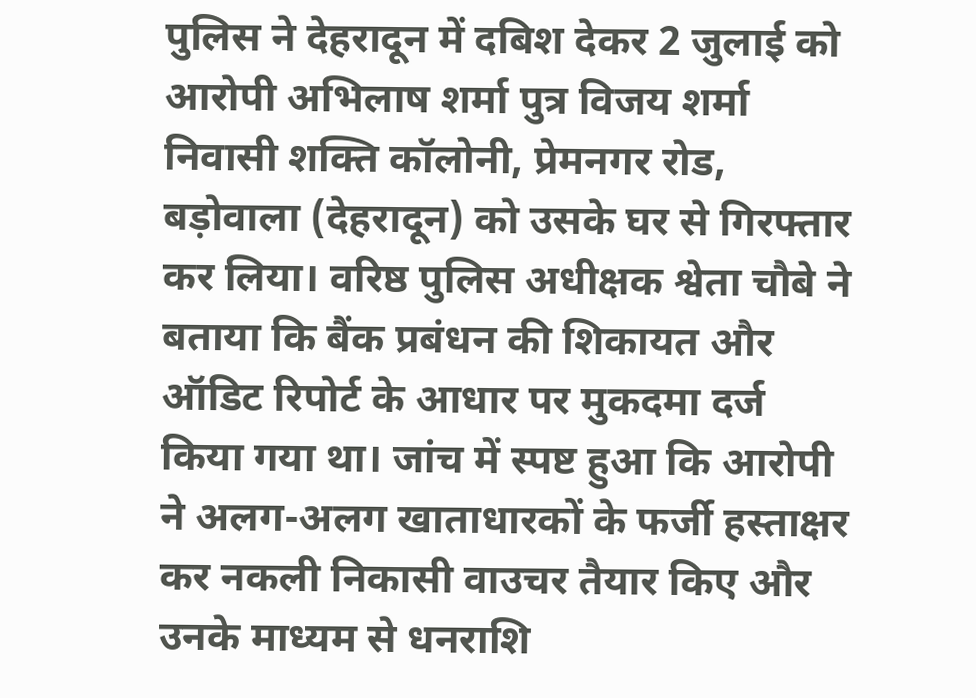पुलिस ने देहरादून में दबिश देकर 2 जुलाई को आरोपी अभिलाष शर्मा पुत्र विजय शर्मा निवासी शक्ति कॉलोनी, प्रेमनगर रोड, बड़ोवाला (देहरादून) को उसके घर से गिरफ्तार कर लिया। वरिष्ठ पुलिस अधीक्षक श्वेता चौबे ने बताया कि बैंक प्रबंधन की शिकायत और ऑडिट रिपोर्ट के आधार पर मुकदमा दर्ज किया गया था। जांच में स्पष्ट हुआ कि आरोपी ने अलग-अलग खाताधारकों के फर्जी हस्ताक्षर कर नकली निकासी वाउचर तैयार किए और उनके माध्यम से धनराशि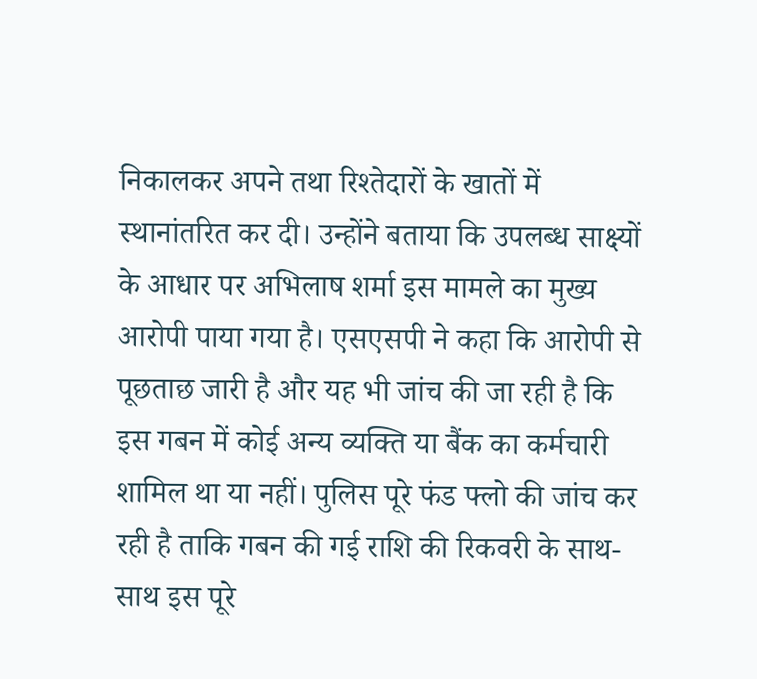निकालकर अपने तथा रिश्तेदारों के खातों में स्थानांतरित कर दी। उन्होंने बताया कि उपलब्ध साक्ष्यों के आधार पर अभिलाष शर्मा इस मामले का मुख्य आरोपी पाया गया है। एसएसपी ने कहा कि आरोपी से पूछताछ जारी है और यह भी जांच की जा रही है कि इस गबन में कोई अन्य व्यक्ति या बैंक का कर्मचारी शामिल था या नहीं। पुलिस पूरे फंड फ्लो की जांच कर रही है ताकि गबन की गई राशि की रिकवरी के साथ-साथ इस पूरे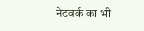नेटवर्क का भी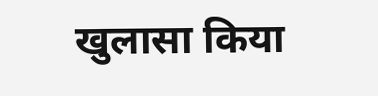खुलासा किया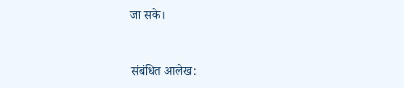जा सके।



संबंधित आलेख: